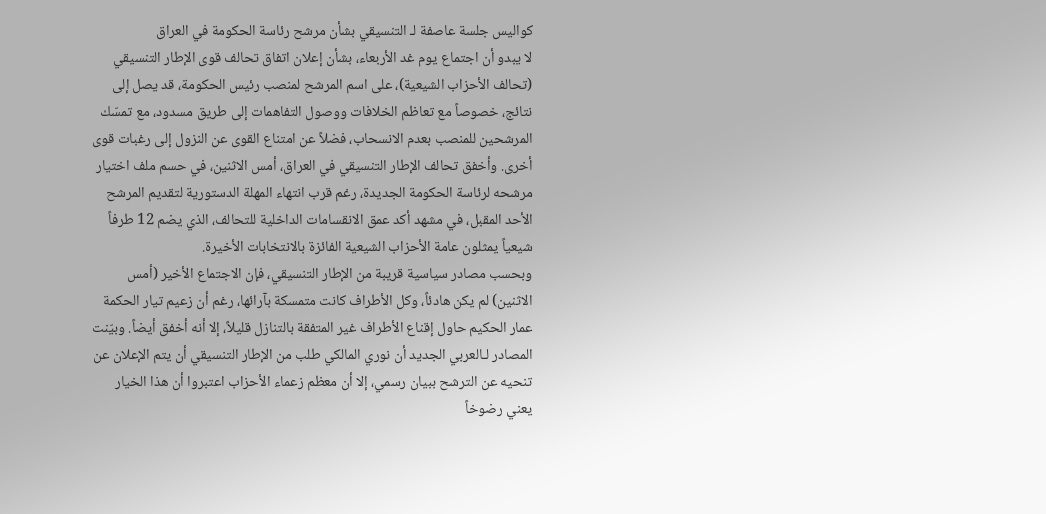كواليس جلسة عاصفة لـ التنسيقي بشأن مرشح رئاسة الحكومة في العراق
لا يبدو أن اجتماع يوم غد الأربعاء، بشأن إعلان اتفاق تحالف قوى الإطار التنسيقي (تحالف الأحزاب الشيعية)، على اسم المرشح لمنصب رئيس الحكومة، قد يصل إلى نتائج، خصوصاً مع تعاظم الخلافات ووصول التفاهمات إلى طريق مسدود، مع تمسّك المرشحين للمنصب بعدم الانسحاب، فضلاً عن امتناع القوى عن النزول إلى رغبات قوى أخرى. وأخفق تحالف الإطار التنسيقي في العراق، أمس الاثنين، في حسم ملف اختيار مرشحه لرئاسة الحكومة الجديدة، رغم قرب انتهاء المهلة الدستورية لتقديم المرشح الأحد المقبل، في مشهد أكد عمق الانقسامات الداخلية للتحالف، الذي يضم 12 طرفاً شيعياً يمثلون عامة الأحزاب الشيعية الفائزة بالانتخابات الأخيرة.
وبحسب مصادر سياسية قريبة من الإطار التنسيقي، فإن الاجتماع الأخير (أمس الاثنين) لم يكن هادئاً، وكل الأطراف كانت متمسكة بآرائها، رغم أن زعيم تيار الحكمة عمار الحكيم حاول إقناع الأطراف غير المتفقة بالتنازل قليلاً، إلا أنه أخفق أيضاً. وبيّنت المصادر لـالعربي الجديد أن نوري المالكي طلب من الإطار التنسيقي أن يتم الإعلان عن تنحيه عن الترشح ببيان رسمي، إلا أن معظم زعماء الأحزاب اعتبروا أن هذا الخيار يعني رضوخاً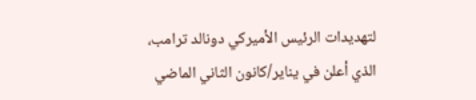لتهديدات الرئيس الأميركي دونالد ترامب، الذي أعلن في يناير/كانون الثاني الماضي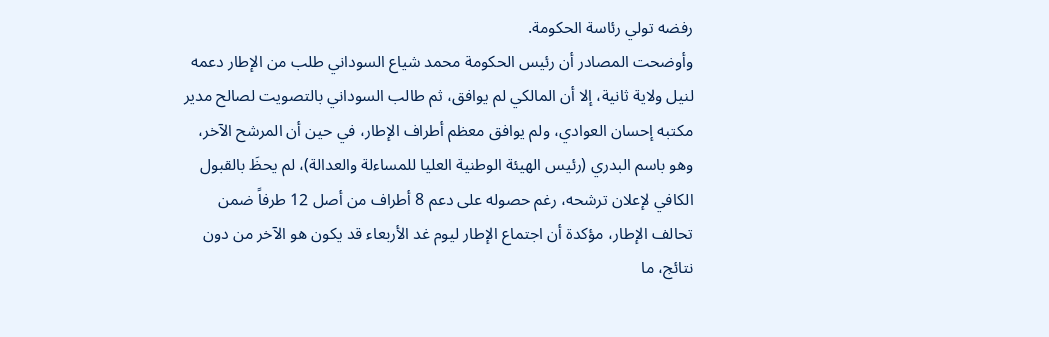رفضه تولي رئاسة الحكومة.
وأوضحت المصادر أن رئيس الحكومة محمد شياع السوداني طلب من الإطار دعمه لنيل ولاية ثانية، إلا أن المالكي لم يوافق، ثم طالب السوداني بالتصويت لصالح مدير مكتبه إحسان العوادي، ولم يوافق معظم أطراف الإطار، في حين أن المرشح الآخر، وهو باسم البدري (رئيس الهيئة الوطنية العليا للمساءلة والعدالة)، لم يحظَ بالقبول الكافي لإعلان ترشحه، رغم حصوله على دعم 8 أطراف من أصل 12 طرفاً ضمن تحالف الإطار، مؤكدة أن اجتماع الإطار ليوم غد الأربعاء قد يكون هو الآخر من دون نتائج، ما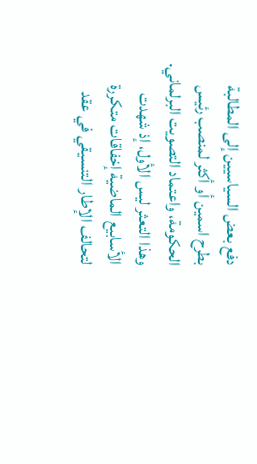دفع بعض السياسيين إلى المطالبة بطرح اسمين أو أكثر لمنصب رئيس الحكومة، واعتماد التصويت البرلماني.
وهذا التعثر ليس الأول، إذ شهدت الأسابيع الماضية إخفاقات متكررة لتحالف الإطار التنسيقي في عقد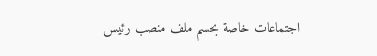اجتماعات خاصة بحسم ملف منصب رئيس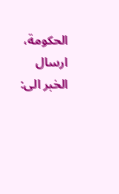الحكومة،
ارسال الخبر الى: